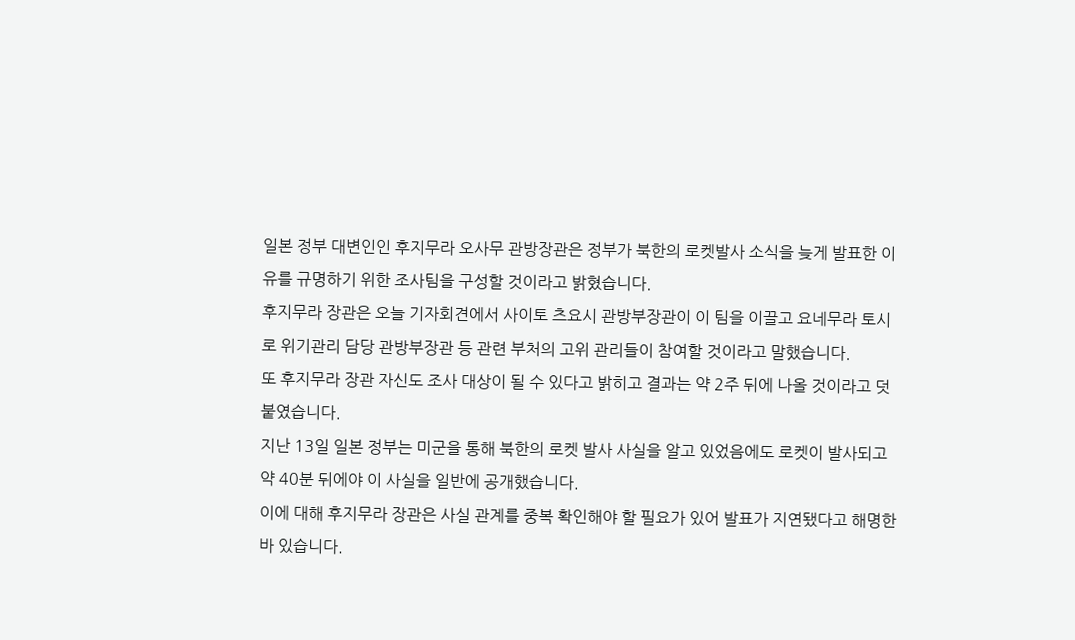일본 정부 대변인인 후지무라 오사무 관방장관은 정부가 북한의 로켓발사 소식을 늦게 발표한 이유를 규명하기 위한 조사팀을 구성할 것이라고 밝혔습니다.
후지무라 장관은 오늘 기자회견에서 사이토 츠요시 관방부장관이 이 팀을 이끌고 요네무라 토시로 위기관리 담당 관방부장관 등 관련 부처의 고위 관리들이 참여할 것이라고 말했습니다.
또 후지무라 장관 자신도 조사 대상이 될 수 있다고 밝히고 결과는 약 2주 뒤에 나올 것이라고 덧붙였습니다.
지난 13일 일본 정부는 미군을 통해 북한의 로켓 발사 사실을 알고 있었음에도 로켓이 발사되고 약 40분 뒤에야 이 사실을 일반에 공개했습니다.
이에 대해 후지무라 장관은 사실 관계를 중복 확인해야 할 필요가 있어 발표가 지연됐다고 해명한 바 있습니다.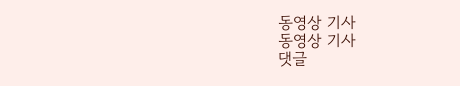동영상 기사
동영상 기사
댓글